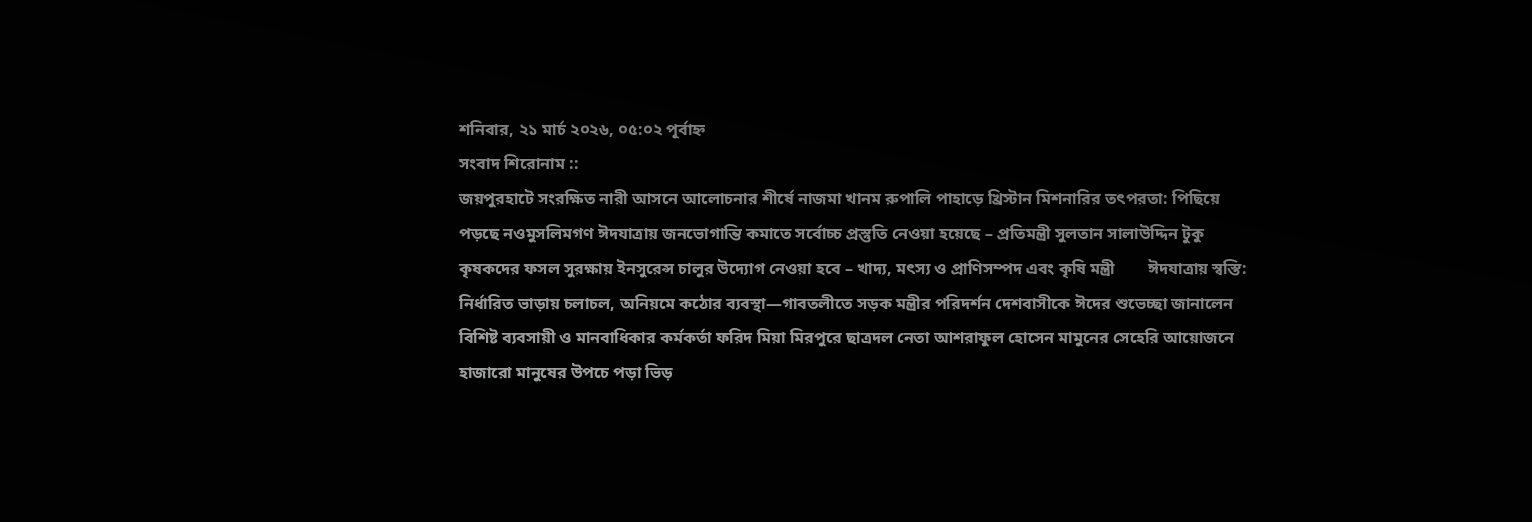শনিবার, ২১ মার্চ ২০২৬, ০৫:০২ পূর্বাহ্ন
সংবাদ শিরোনাম ::
জয়পুরহাটে সংরক্ষিত নারী আসনে আলোচনার শীর্ষে নাজমা খানম রুপালি পাহাড়ে খ্রিস্টান মিশনারির তৎপরতা: পিছিয়ে পড়ছে নওমুসলিমগণ ঈদযাত্রায় জনভোগান্তি কমাতে সর্বোচ্চ প্রস্তুতি নেওয়া হয়েছে – প্রতিমন্ত্রী সুলতান সালাউদ্দিন টুকু                    কৃষকদের ফসল সুরক্ষায় ইনসুরেন্স চালুর উদ্যোগ নেওয়া হবে – খাদ্য, মৎস্য ও প্রাণিসম্পদ এবং কৃষি মন্ত্রী        ঈদযাত্রায় স্বস্তি: নির্ধারিত ভাড়ায় চলাচল, অনিয়মে কঠোর ব্যবস্থা—গাবতলীতে সড়ক মন্ত্রীর পরিদর্শন দেশবাসীকে ঈদের শুভেচ্ছা জানালেন বিশিষ্ট ব্যবসায়ী ও মানবাধিকার কর্মকর্তা ফরিদ মিয়া মিরপুরে ছাত্রদল নেতা আশরাফুল হোসেন মামুনের সেহেরি আয়োজনে হাজারো মানুষের উপচে পড়া ভিড়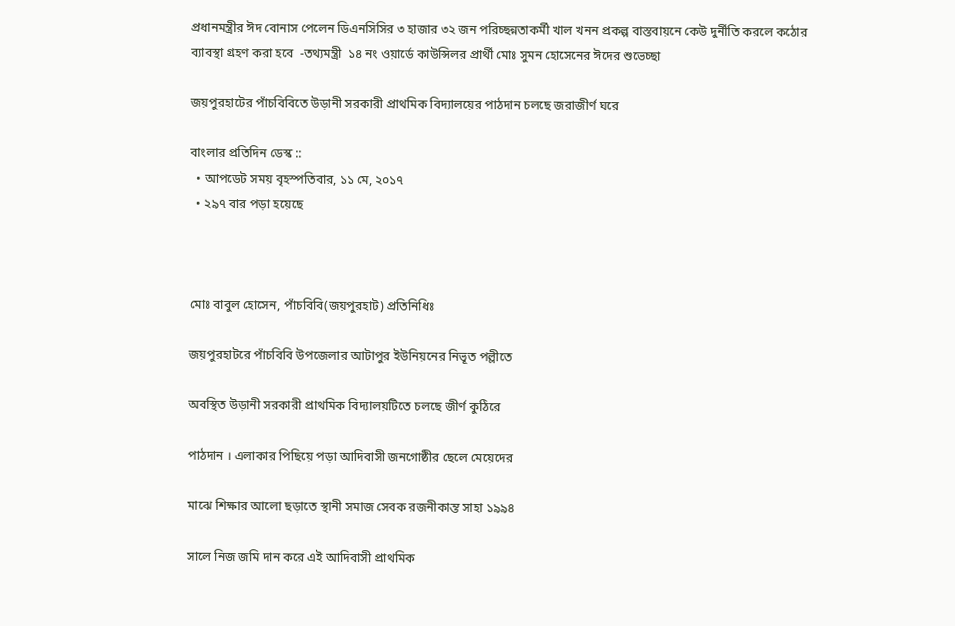প্রধানমন্ত্রীর ঈদ বোনাস পেলেন ডিএনসিসির ৩ হাজার ৩২ জন পরিচ্ছন্নতাকর্মী খাল খনন প্রকল্প বাস্তবায়নে কেউ দুর্নীতি করলে কঠোর ব্যাবস্থা গ্রহণ করা হবে  -তথ্যমন্ত্রী  ১৪ নং ওয়ার্ডে কাউন্সিলর প্রার্থী মোঃ সুমন হোসেনের ঈদের শুভেচ্ছা

জয়পুরহাটের পাঁচবিবিতে উড়ানী সরকারী প্রাথমিক বিদ্যালয়ের পাঠদান চলছে জরাজীর্ণ ঘরে

বাংলার প্রতিদিন ডেস্ক ::
  • আপডেট সময় বৃহস্পতিবার, ১১ মে, ২০১৭
  • ২৯৭ বার পড়া হয়েছে



মোঃ বাবুল হোসেন, পাঁচবিবি(জয়পুরহাট) প্রতিনিধিঃ

জয়পুরহাটরে পাঁচবিবি উপজেলার আটাপুর ইউনিয়নের নিভূত পল্লীতে

অবস্থিত উড়ানী সরকারী প্রাথমিক বিদ্যালয়টিতে চলছে জীর্ণ কুঠিরে

পাঠদান । এলাকার পিছিয়ে পড়া আদিবাসী জনগোষ্ঠীর ছেলে মেয়েদের

মাঝে শিক্ষার আলো ছড়াতে স্থানী সমাজ সেবক রজনীকান্ত সাহা ১৯৯৪

সালে নিজ জমি দান করে এই আদিবাসী প্রাথমিক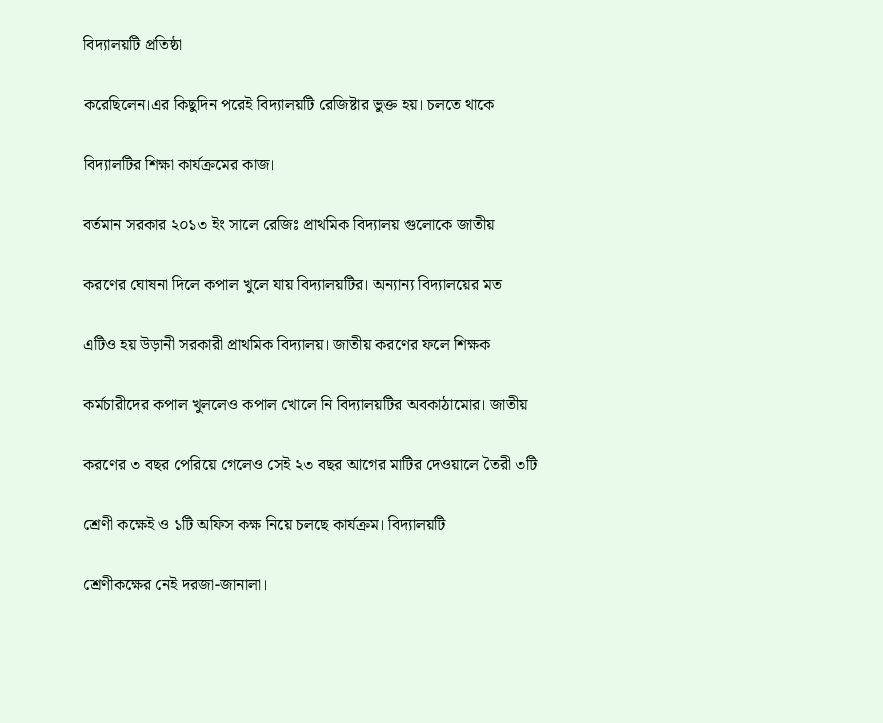বিদ্যালয়টি প্রতিষ্ঠা

করেছিলেন।এর কিছুদিন পরেই বিদ্যালয়টি রেজিষ্টার ভুক্ত হয়। চলতে থাকে

বিদ্যালটির শিক্ষা কার্যক্রমের কাজ।

বর্তমান সরকার ২০১৩ ইং সালে রেজিঃ প্রাথমিক বিদ্যালয় গুলোকে জাতীয়

করণের ঘোষনা দিলে কপাল খুলে যায় বিদ্যালয়টির। অন্যান্য বিদ্যালয়ের মত

এটিও হয় উড়ানী সরকারী প্রাথমিক বিদ্যালয়। জাতীয় করণের ফলে শিক্ষক

কর্মচারীদের কপাল খুললেও কপাল খোলে নি বিদ্যালয়টির অবকাঠামোর। জাতীয়

করণের ৩ বছর পেরিয়ে গেলেও সেই ২৩ বছর আগের মাটির দেওয়ালে তৈরী ৩টি

শ্রেণী কক্ষেই ও ১টি অফিস কক্ষ নিয়ে চলছে কার্যক্রম। বিদ্যালয়টি

শ্রেণীকক্ষের নেই দরজা-জানালা।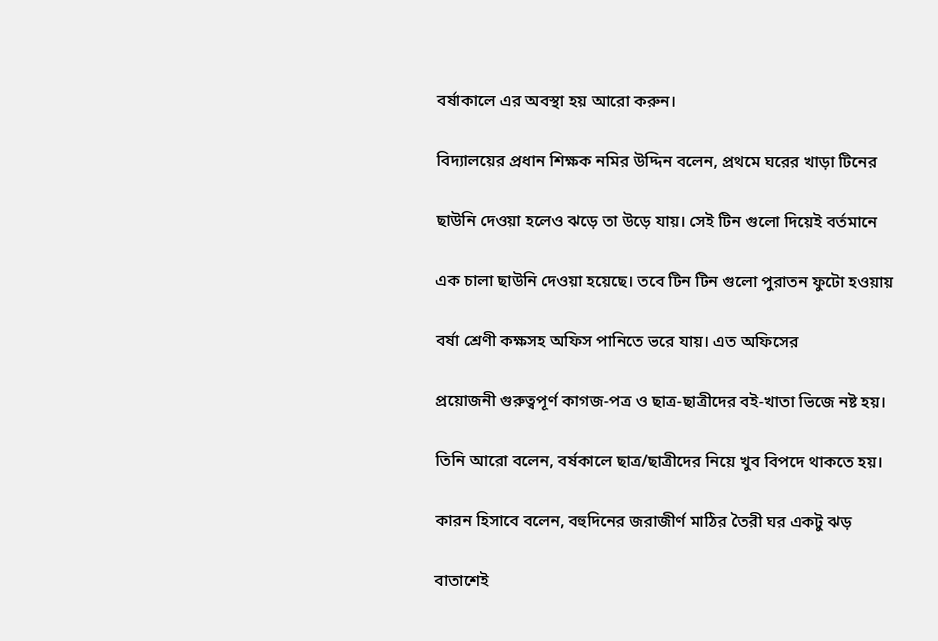বর্ষাকালে এর অবস্থা হয় আরো করুন।

বিদ্যালয়ের প্রধান শিক্ষক নমির উদ্দিন বলেন, প্রথমে ঘরের খাড়া টিনের

ছাউনি দেওয়া হলেও ঝড়ে তা উড়ে যায়। সেই টিন গুলো দিয়েই বর্তমানে

এক চালা ছাউনি দেওয়া হয়েছে। তবে টিন টিন গুলো পুরাতন ফুটো হওয়ায়

বর্ষা শ্রেণী কক্ষসহ অফিস পানিতে ভরে যায়। এত অফিসের

প্রয়োজনী গুরুত্বপূর্ণ কাগজ-পত্র ও ছাত্র-ছাত্রীদের বই-খাতা ভিজে নষ্ট হয়।

তিনি আরো বলেন, বর্ষকালে ছাত্র/ছাত্রীদের নিয়ে খুব বিপদে থাকতে হয়।

কারন হিসাবে বলেন, বহুদিনের জরাজীর্ণ মাঠির তৈরী ঘর একটু ঝড়

বাতাশেই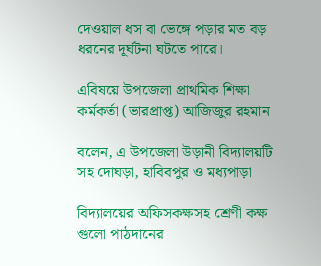দেওয়াল ধস বা ভেঙ্গে পড়ার মত বড় ধরনের দূর্ঘটনা ঘটতে পারে।

এবিষয়ে উপজেলা প্রাথমিক শিক্ষা কর্মকর্তা (ভারপ্রাপ্ত) আজিজুর রহমান

বলেন, এ উপজেলা উড়ানী বিদ্যালয়টি সহ দোঘড়া, হাবিবপুর ও মধ্যপাড়া

বিদ্যালয়ের অফিসকক্ষসহ শ্রেণী কক্ষ গুলো পাঠদানের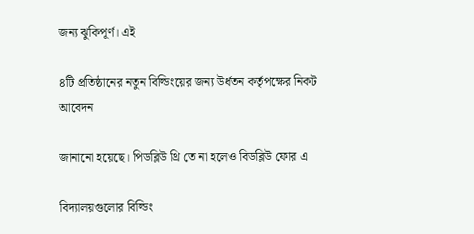জন্য ঝুকিপূর্ণ। এই

৪টি প্রতিষ্ঠানের নতুন বিল্ডিংয়ের জন্য উর্ধতন কর্তৃপক্ষের নিকট আবেদন

জানানো হয়েছে। পিডব্লিউ থ্রি তে না হলেও বিডব্লিউ ফোর এ

বিদ্যালয়গুলোর বিল্ডিং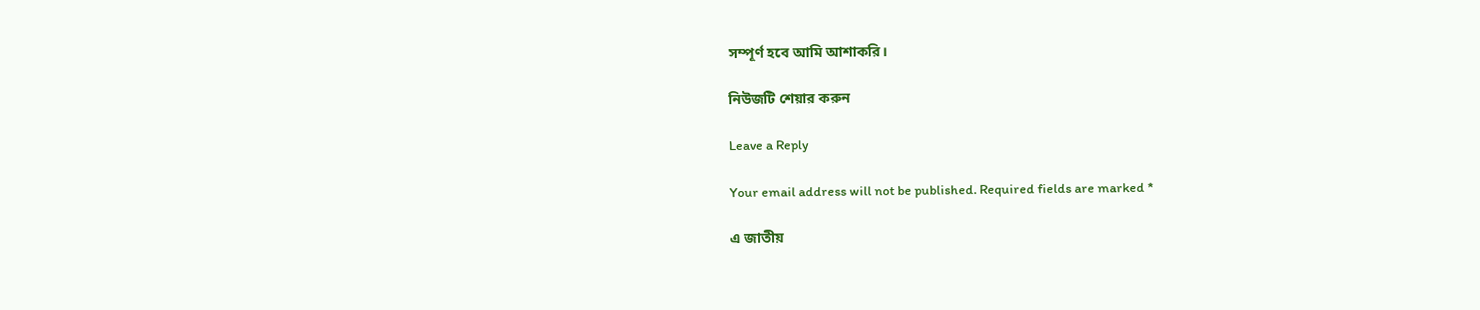সম্পূর্ণ হবে আমি আশাকরি।

নিউজটি শেয়ার করুন

Leave a Reply

Your email address will not be published. Required fields are marked *

এ জাতীয়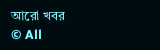আরো খবর
© All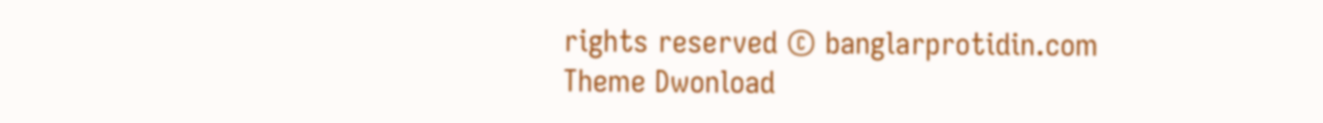rights reserved © banglarprotidin.com
Theme Dwonload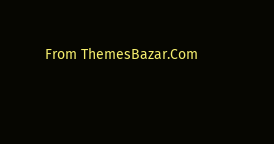From ThemesBazar.Com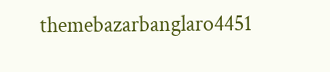themebazarbanglaro4451